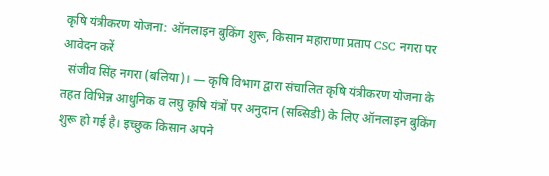कृषि यंत्रीकरण योजना: ऑनलाइन बुकिंग शुरू, किसान महाराणा प्रताप CSC नगरा पर आवेदन करें
  संजीव सिंह नगरा (बलिया)। — कृषि विभाग द्वारा संचालित कृषि यंत्रीकरण योजना के तहत विभिन्न आधुनिक व लघु कृषि यंत्रों पर अनुदान (सब्सिडी) के लिए ऑनलाइन बुकिंग शुरू हो गई है। इच्छुक किसान अपने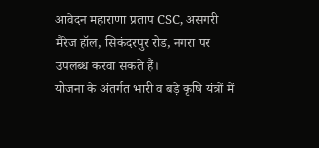आवेदन महाराणा प्रताप CSC, असगरी मैरेज हॉल, सिकंदरपुर रोड, नगरा पर उपलब्ध करवा सकते हैं।
योजना के अंतर्गत भारी व बड़े कृषि यंत्रों में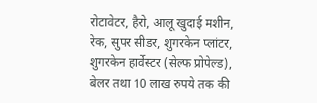रोटावेटर, हैरो, आलू खुदाई मशीन, रेक, सुपर सीडर, शुगरकेन प्लांटर, शुगरकेन हार्वेस्टर (सेल्फ प्रोपेल्ड), बेलर तथा 10 लाख रुपये तक की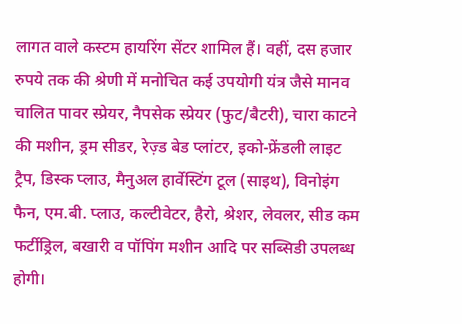लागत वाले कस्टम हायरिंग सेंटर शामिल हैं। वहीं, दस हजार रुपये तक की श्रेणी में मनोचित कई उपयोगी यंत्र जैसे मानव चालित पावर स्प्रेयर, नैपसेक स्प्रेयर (फुट/बैटरी), चारा काटने की मशीन, ड्रम सीडर, रेज़्ड बेड प्लांटर, इको-फ्रेंडली लाइट ट्रैप, डिस्क प्लाउ, मैनुअल हार्वेस्टिंग टूल (साइथ), विनोइंग फैन, एम.बी. प्लाउ, कल्टीवेटर, हैरो, श्रेशर, लेवलर, सीड कम फर्टीड्रिल, बखारी व पॉपिंग मशीन आदि पर सब्सिडी उपलब्ध होगी।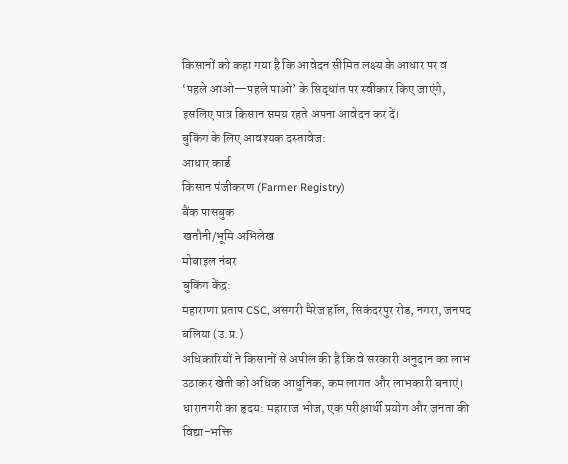किसानों को कहा गया है कि आवेदन सीमित लक्ष्य के आधार पर व ‘पहले आओ—पहले पाओ’ के सिद्धांत पर स्वीकार किए जाएंगे, इसलिए पात्र किसान समय रहते अपना आवेदन कर दें।
बुकिंग के लिए आवश्यक दस्तावेज:
आधार कार्ड
किसान पंजीकरण (Farmer Registry)
बैंक पासबुक
खतौनी/भूमि अभिलेख
मोबाइल नंबर
बुकिंग केंद्र:
महाराणा प्रताप CSC, असगरी मैरेज हॉल, सिकंदरपुर रोड, नगरा, जनपद बलिया (उ.प्र.)
अधिकारियों ने किसानों से अपील की है कि वे सरकारी अनुदान का लाभ उठाकर खेती को अधिक आधुनिक, कम लागत और लाभकारी बनाएं।
धारानगरी का हृदय: महाराज भोज, एक परीक्षार्थी प्रयोग और जनता की विद्या-भक्ति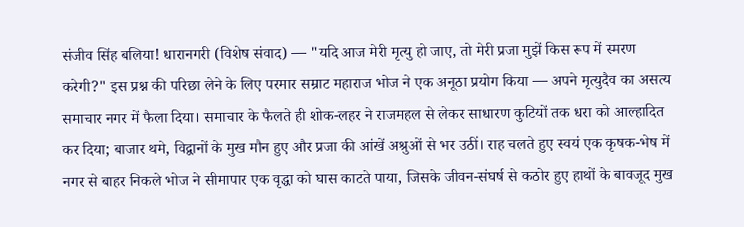संजीव सिंह बलिया! धारानगरी (विशेष संवाद) — "यदि आज मेरी मृत्यु हो जाए, तो मेरी प्रजा मुझें किस रूप में स्मरण करेगी?" इस प्रश्न की परिछा लेने के लिए परमार सम्राट महाराज भोज ने एक अनूठा प्रयोग किया — अपने मृत्युदैव का असत्य समाचार नगर में फैला दिया। समाचार के फैलते ही शोक-लहर ने राजमहल से लेकर साधारण कुटियों तक धरा को आल्हादित कर दिया; बाजार थमे, विद्वानों के मुख मौन हुए और प्रजा की आंखें अश्रुओं से भर उठीं। राह चलते हुए स्वयं एक कृषक-भेष में नगर से बाहर निकले भोज ने सीमापार एक वृद्धा को घास काटते पाया, जिसके जीवन-संघर्ष से कठोर हुए हाथों के बावजूद मुख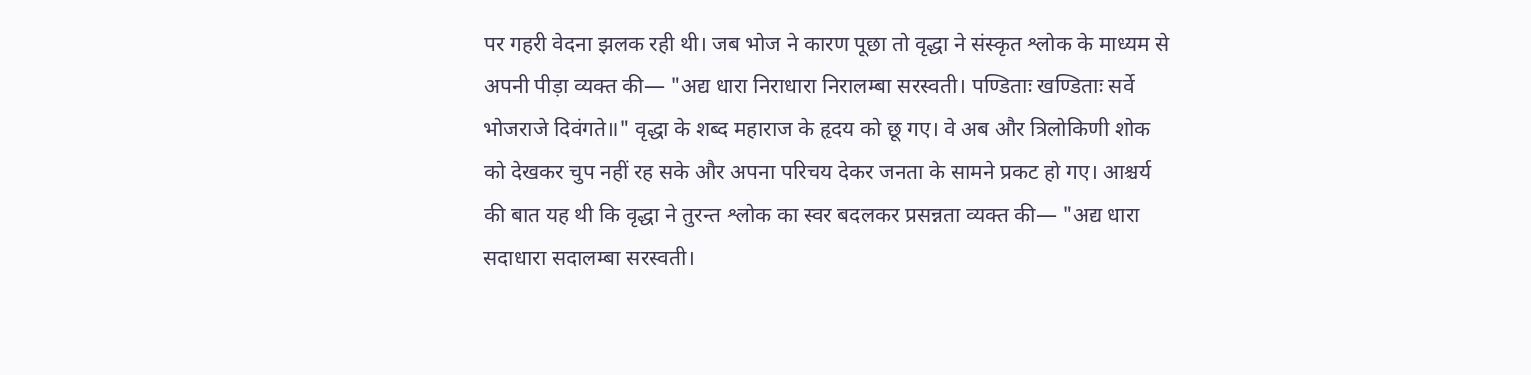पर गहरी वेदना झलक रही थी। जब भोज ने कारण पूछा तो वृद्धा ने संस्कृत श्लोक के माध्यम से अपनी पीड़ा व्यक्त की— "अद्य धारा निराधारा निरालम्बा सरस्वती। पण्डिताः खण्डिताः सर्वे भोजराजे दिवंगते॥" वृद्धा के शब्द महाराज के हृदय को छू गए। वे अब और त्रिलोकिणी शोक को देखकर चुप नहीं रह सके और अपना परिचय देकर जनता के सामने प्रकट हो गए। आश्चर्य की बात यह थी कि वृद्धा ने तुरन्त श्लोक का स्वर बदलकर प्रसन्नता व्यक्त की— "अद्य धारा सदाधारा सदालम्बा सरस्वती।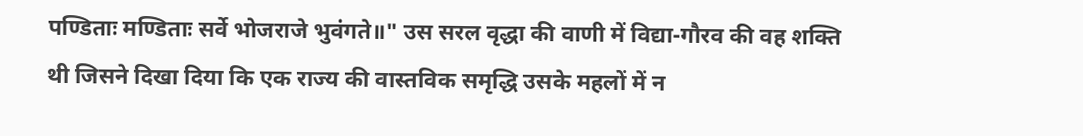पण्डिताः मण्डिताः सर्वे भोजराजे भुवंगते॥" उस सरल वृद्धा की वाणी में विद्या-गौरव की वह शक्ति थी जिसने दिखा दिया कि एक राज्य की वास्तविक समृद्धि उसके महलों में न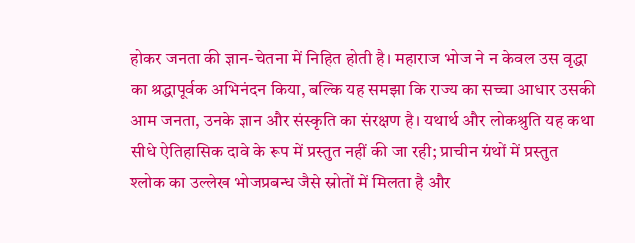होकर जनता की ज्ञान-चेतना में निहित होती है। महाराज भोज ने न केवल उस वृद्धा का श्रद्धापूर्वक अभिनंदन किया, बल्कि यह समझा कि राज्य का सच्चा आधार उसकी आम जनता, उनके ज्ञान और संस्कृति का संरक्षण है। यथार्थ और लोकश्रुति यह कथा सीधे ऐतिहासिक दावे के रूप में प्रस्तुत नहीं की जा रही; प्राचीन ग्रंथों में प्रस्तुत श्लोक का उल्लेख भोजप्रबन्ध जैसे स्रोतों में मिलता है और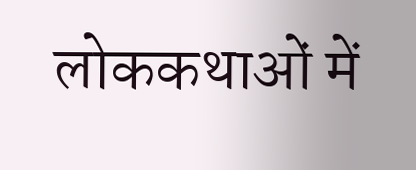लोककथाओं में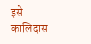इसे कालिदास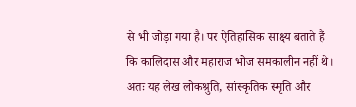से भी जोड़ा गया है। पर ऐतिहासिक साक्ष्य बताते हैं कि कालिदास और महाराज भोज समकालीन नहीं थे। अतः यह लेख लोकश्रुति, सांस्कृतिक स्मृति और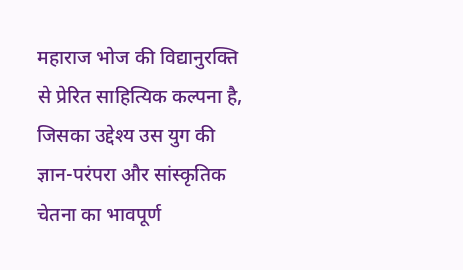महाराज भोज की विद्यानुरक्ति से प्रेरित साहित्यिक कल्पना है, जिसका उद्देश्य उस युग की ज्ञान-परंपरा और सांस्कृतिक चेतना का भावपूर्ण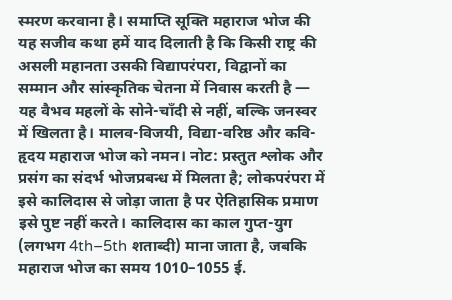स्मरण करवाना है। समाप्ति सूक्ति महाराज भोज की यह सजीव कथा हमें याद दिलाती है कि किसी राष्ट्र की असली महानता उसकी विद्यापरंपरा, विद्वानों का सम्मान और सांस्कृतिक चेतना में निवास करती है — यह वैभव महलों के सोने-चाँदी से नहीं, बल्कि जनस्वर में खिलता है। मालव-विजयी, विद्या-वरिष्ठ और कवि-हृदय महाराज भोज को नमन। नोट: प्रस्तुत श्लोक और प्रसंग का संदर्भ भोजप्रबन्ध में मिलता है; लोकपरंपरा में इसे कालिदास से जोड़ा जाता है पर ऐतिहासिक प्रमाण इसे पुष्ट नहीं करते। कालिदास का काल गुप्त-युग (लगभग 4th–5th शताब्दी) माना जाता है, जबकि महाराज भोज का समय 1010–1055 ई.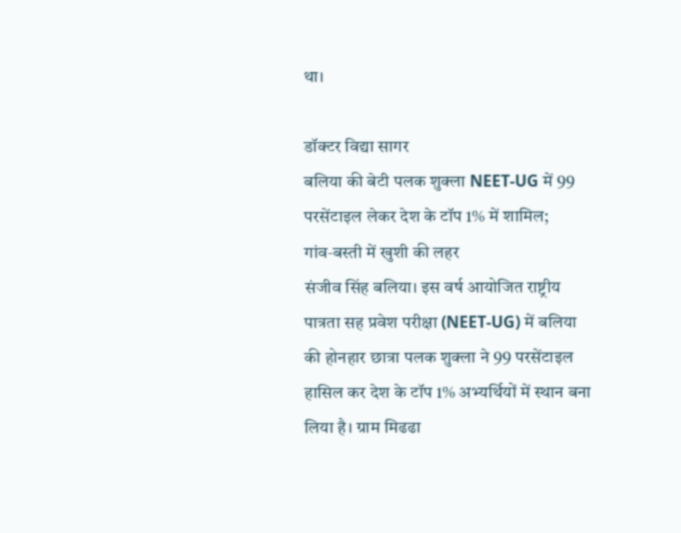था।

डॉक्टर विद्या सागर
बलिया की बेटी पलक शुक्ला NEET‑UG में 99 परसेंटाइल लेकर देश के टॉप 1% में शामिल; गांव‑बस्ती में खुशी की लहर
संजीव सिंह बलिया। इस वर्ष आयोजित राष्ट्रीय पात्रता सह प्रवेश परीक्षा (NEET‑UG) में बलिया की होनहार छात्रा पलक शुक्ला ने 99 परसेंटाइल हासिल कर देश के टॉप 1% अभ्यर्थियों में स्थान बना लिया है। ग्राम मिढढा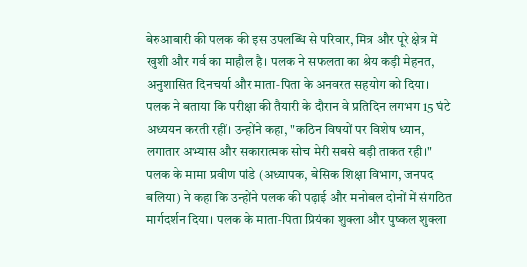बेरुआबारी की पलक की इस उपलब्धि से परिवार, मित्र और पूरे क्षेत्र में खुशी और गर्व का माहौल है। पलक ने सफलता का श्रेय कड़ी मेहनत, अनुशासित दिनचर्या और माता‑पिता के अनवरत सहयोग को दिया। पलक ने बताया कि परीक्षा की तैयारी के दौरान वे प्रतिदिन लगभग 15 घंटे अध्ययन करती रहीं। उन्होंने कहा, "कठिन विषयों पर विशेष ध्यान, लगातार अभ्यास और सकारात्मक सोच मेरी सबसे बड़ी ताकत रही।" पलक के मामा प्रवीण पांडे (अध्यापक, बेसिक शिक्षा विभाग, जनपद बलिया) ने कहा कि उन्होंने पलक की पढ़ाई और मनोबल दोनों में संगठित मार्गदर्शन दिया। पलक के माता‑पिता प्रियंका शुक्ला और पुष्कल शुक्ला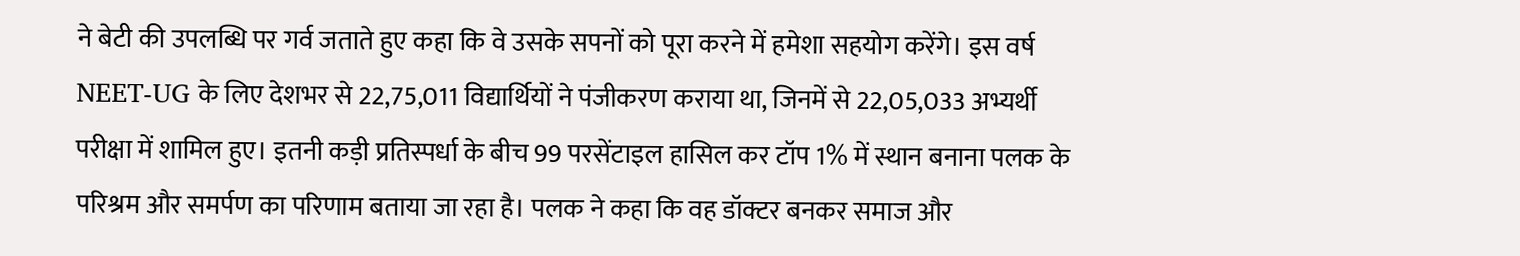ने बेटी की उपलब्धि पर गर्व जताते हुए कहा कि वे उसके सपनों को पूरा करने में हमेशा सहयोग करेंगे। इस वर्ष NEET‑UG के लिए देशभर से 22,75,011 विद्यार्थियों ने पंजीकरण कराया था, जिनमें से 22,05,033 अभ्यर्थी परीक्षा में शामिल हुए। इतनी कड़ी प्रतिस्पर्धा के बीच 99 परसेंटाइल हासिल कर टॉप 1% में स्थान बनाना पलक के परिश्रम और समर्पण का परिणाम बताया जा रहा है। पलक ने कहा कि वह डॉक्टर बनकर समाज और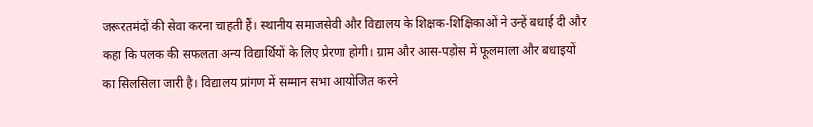जरूरतमंदों की सेवा करना चाहती हैं। स्थानीय समाजसेवी और विद्यालय के शिक्षक‑शिक्षिकाओं ने उन्हें बधाई दी और कहा कि पलक की सफलता अन्य विद्यार्थियों के लिए प्रेरणा होगी। ग्राम और आस‑पड़ोस में फूलमाला और बधाइयों का सिलसिला जारी है। विद्यालय प्रांगण में सम्मान सभा आयोजित करने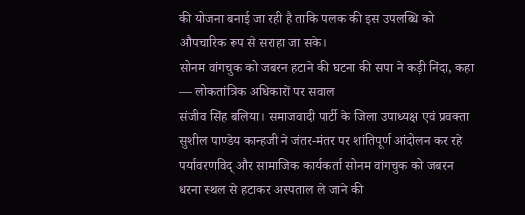की योजना बनाई जा रही है ताकि पलक की इस उपलब्धि को औपचारिक रूप से सराहा जा सके।
सोनम वांगचुक को जबरन हटाने की घटना की सपा ने कड़ी निंदा, कहा — लोकतांत्रिक अधिकारों पर सवाल
संजीव सिंह बलिया। समाजवादी पार्टी के जिला उपाध्यक्ष एवं प्रवक्ता सुशील पाण्डेय कान्हजी ने जंतर-मंतर पर शांतिपूर्ण आंदोलन कर रहे पर्यावरणविद् और सामाजिक कार्यकर्ता सोनम वांगचुक को जबरन धरना स्थल से हटाकर अस्पताल ले जाने की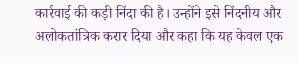कार्रवाई की कड़ी निंदा की है। उन्होंने इसे निंदनीय और अलोकतांत्रिक करार दिया और कहा कि यह केवल एक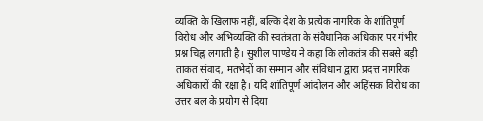व्यक्ति के खिलाफ नहीं, बल्कि देश के प्रत्येक नागरिक के शांतिपूर्ण विरोध और अभिव्यक्ति की स्वतंत्रता के संवैधानिक अधिकार पर गंभीर प्रश्न चिह्न लगाती है। सुशील पाण्डेय ने कहा कि लोकतंत्र की सबसे बड़ी ताकत संवाद, मतभेदों का सम्मान और संविधान द्वारा प्रदत्त नागरिक अधिकारों की रक्षा है। यदि शांतिपूर्ण आंदोलन और अहिंसक विरोध का उत्तर बल के प्रयोग से दिया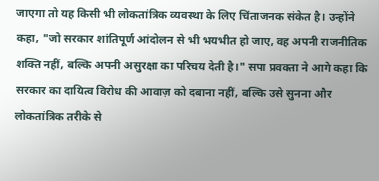जाएगा तो यह किसी भी लोकतांत्रिक व्यवस्था के लिए चिंताजनक संकेत है। उन्होंने कहा, "जो सरकार शांतिपूर्ण आंदोलन से भी भयभीत हो जाए, वह अपनी राजनीतिक शक्ति नहीं, बल्कि अपनी असुरक्षा का परिचय देती है।" सपा प्रवक्ता ने आगे कहा कि सरकार का दायित्व विरोध की आवाज़ को दबाना नहीं, बल्कि उसे सुनना और लोकतांत्रिक तरीके से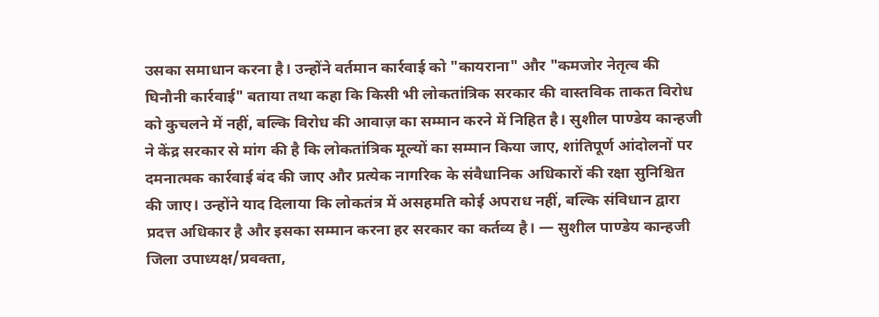उसका समाधान करना है। उन्होंने वर्तमान कार्रवाई को "कायराना" और "कमजोर नेतृत्व की घिनौनी कार्रवाई" बताया तथा कहा कि किसी भी लोकतांत्रिक सरकार की वास्तविक ताकत विरोध को कुचलने में नहीं, बल्कि विरोध की आवाज़ का सम्मान करने में निहित है। सुशील पाण्डेय कान्हजी ने केंद्र सरकार से मांग की है कि लोकतांत्रिक मूल्यों का सम्मान किया जाए, शांतिपूर्ण आंदोलनों पर दमनात्मक कार्रवाई बंद की जाए और प्रत्येक नागरिक के संवैधानिक अधिकारों की रक्षा सुनिश्चित की जाए। उन्होंने याद दिलाया कि लोकतंत्र में असहमति कोई अपराध नहीं, बल्कि संविधान द्वारा प्रदत्त अधिकार है और इसका सम्मान करना हर सरकार का कर्तव्य है। — सुशील पाण्डेय कान्हजी जिला उपाध्यक्ष/प्रवक्ता,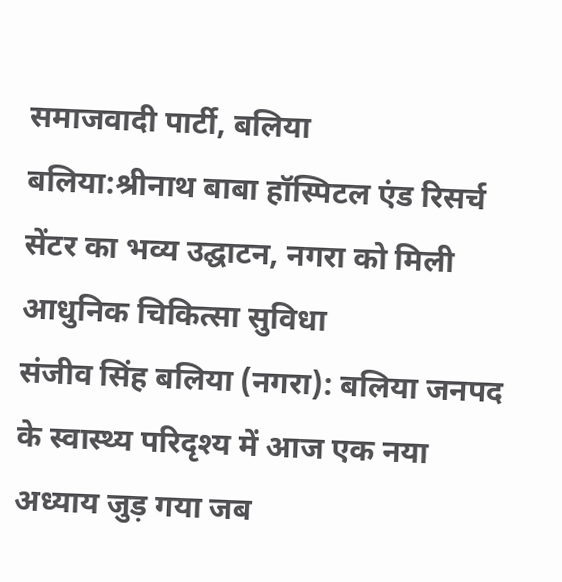समाजवादी पार्टी, बलिया
बलिया:श्रीनाथ बाबा हॉस्पिटल एंड रिसर्च सेंटर का भव्य उद्घाटन, नगरा को मिली आधुनिक चिकित्सा सुविधा
संजीव सिंह बलिया (नगरा): बलिया जनपद के स्वास्थ्य परिदृश्य में आज एक नया अध्याय जुड़ गया जब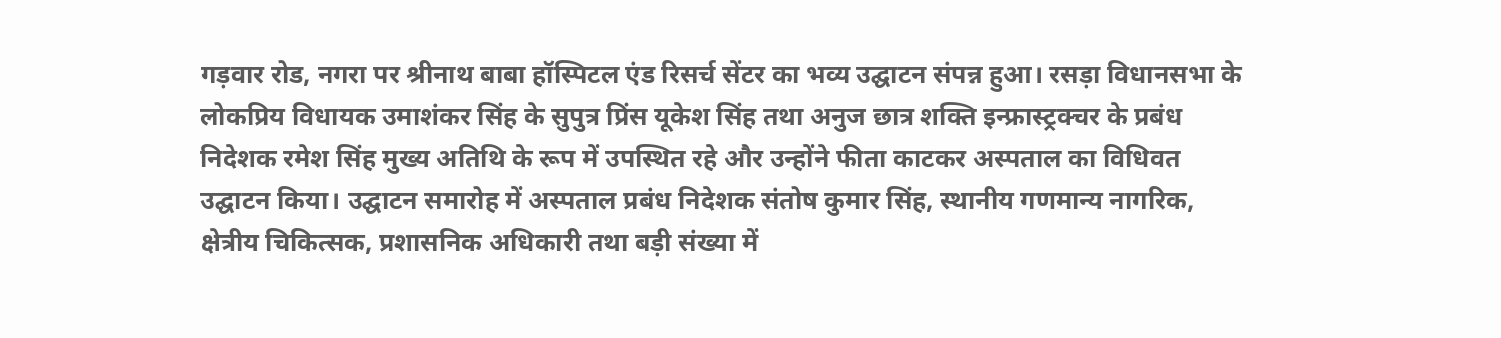गड़वार रोड, नगरा पर श्रीनाथ बाबा हॉस्पिटल एंड रिसर्च सेंटर का भव्य उद्घाटन संपन्न हुआ। रसड़ा विधानसभा के लोकप्रिय विधायक उमाशंकर सिंह के सुपुत्र प्रिंस यूकेश सिंह तथा अनुज छात्र शक्ति इन्फ्रास्ट्रक्चर के प्रबंध निदेशक रमेश सिंह मुख्य अतिथि के रूप में उपस्थित रहे और उन्होंने फीता काटकर अस्पताल का विधिवत उद्घाटन किया। उद्घाटन समारोह में अस्पताल प्रबंध निदेशक संतोष कुमार सिंह, स्थानीय गणमान्य नागरिक, क्षेत्रीय चिकित्सक, प्रशासनिक अधिकारी तथा बड़ी संख्या में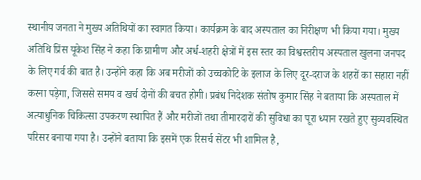स्थानीय जनता ने मुख्य अतिथियों का स्वागत किया। कार्यक्रम के बाद अस्पताल का निरीक्षण भी किया गया। मुख्य अतिथि प्रिंस यूकेश सिंह ने कहा कि ग्रामीण और अर्ध-शहरी क्षेत्रों में इस स्तर का विश्वस्तरीय अस्पताल खुलना जनपद के लिए गर्व की बात है। उन्होंने कहा कि अब मरीजों को उच्चकोटि के इलाज के लिए दूर-दराज के शहरों का सहारा नहीं करना पड़ेगा, जिससे समय व खर्च दोनों की बचत होगी। प्रबंध निदेशक संतोष कुमार सिंह ने बताया कि अस्पताल में अत्याधुनिक चिकित्सा उपकरण स्थापित हैं और मरीजों तथा तीमारदारों की सुविधा का पूरा ध्यान रखते हुए सुव्यवस्थित परिसर बनाया गया है। उन्होंने बताया कि इसमें एक रिसर्च सेंटर भी शामिल है,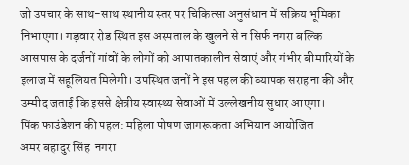जो उपचार के साथ-साथ स्थानीय स्तर पर चिकित्सा अनुसंधान में सक्रिय भूमिका निभाएगा। गड़वार रोड स्थित इस अस्पताल के खुलने से न सिर्फ नगरा बल्कि आसपास के दर्जनों गांवों के लोगों को आपातकालीन सेवाएं और गंभीर बीमारियों के इलाज में सहूलियत मिलेगी। उपस्थित जनों ने इस पहल की व्यापक सराहना की और उम्मीद जताई कि इससे क्षेत्रीय स्वास्थ्य सेवाओं में उल्लेखनीय सुधार आएगा।
पिंक फाउंडेशन की पहल: महिला पोषण जागरूकता अभियान आयोजित
अमर बहादुर सिंह  नगरा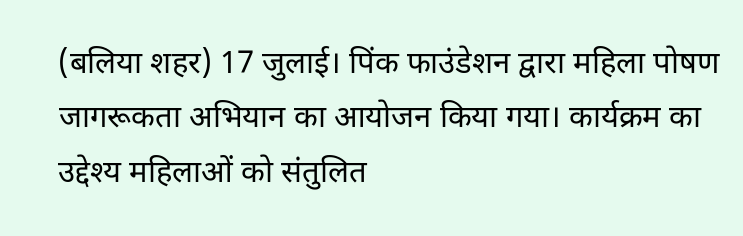(बलिया शहर) 17 जुलाई। पिंक फाउंडेशन द्वारा महिला पोषण जागरूकता अभियान का आयोजन किया गया। कार्यक्रम का उद्देश्य महिलाओं को संतुलित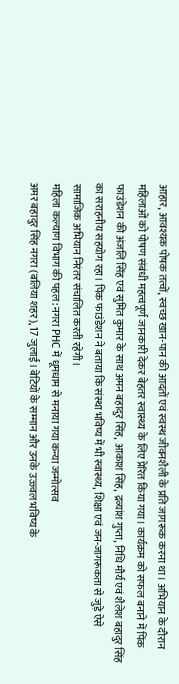आहार, आवश्यक पोषक तत्वों, स्वच्छ खान-पान की आदतों एवं स्वस्थ जीवनशैली के प्रति जागरूक करना था। अभियान के दौरान महिलाओं को पोषण संबंधी महत्वपूर्ण जानकारी देकर बेहतर स्वास्थ्य के लिए प्रेरित किया गया। कार्यक्रम को सफल बनाने में पिंक फाउंडेशन की अंजलि सिंह एवं सुमित कुमार के साथ अमन बहादुर सिंह, आकाश सिंह, द्रव्यांश गुप्ता, निधि मौर्य एवं शैलेश बहादुर सिंह का सराहनीय सहयोग रहा। पिंक फाउंडेशन ने बताया कि संस्था भविष्य में भी स्वास्थ्य, शिक्षा एवं जन-जागरूकता से जुड़े ऐसे सामाजिक अभियान निरंतर संचालित करती रहेगी।
महिला कल्याण विभाग की पहल: नगरा PHC में धूमधाम से मनाया गया कन्या जन्मोत्सव
अमर बहादुर सिंह नगरा (बलिया शहर), 17 जुलाई। बेटियों के सम्मान और उनके उज्ज्वल भविष्य के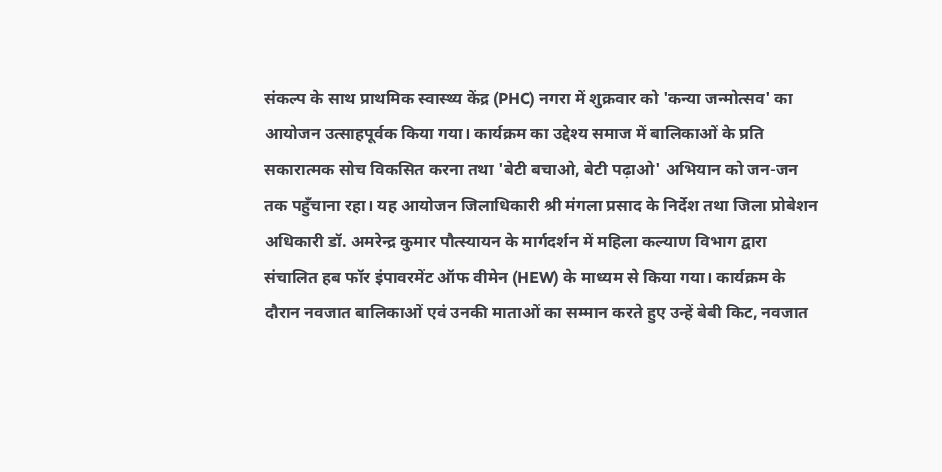संकल्प के साथ प्राथमिक स्वास्थ्य केंद्र (PHC) नगरा में शुक्रवार को 'कन्या जन्मोत्सव' का आयोजन उत्साहपूर्वक किया गया। कार्यक्रम का उद्देश्य समाज में बालिकाओं के प्रति सकारात्मक सोच विकसित करना तथा 'बेटी बचाओ, बेटी पढ़ाओ' अभियान को जन-जन तक पहुँचाना रहा। यह आयोजन जिलाधिकारी श्री मंगला प्रसाद के निर्देश तथा जिला प्रोबेशन अधिकारी डॉ. अमरेन्द्र कुमार पौत्स्यायन के मार्गदर्शन में महिला कल्याण विभाग द्वारा संचालित हब फॉर इंपावरमेंट ऑफ वीमेन (HEW) के माध्यम से किया गया। कार्यक्रम के दौरान नवजात बालिकाओं एवं उनकी माताओं का सम्मान करते हुए उन्हें बेबी किट, नवजात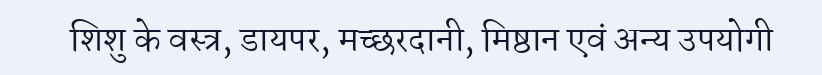शिशु के वस्त्र, डायपर, मच्छरदानी, मिष्ठान एवं अन्य उपयोगी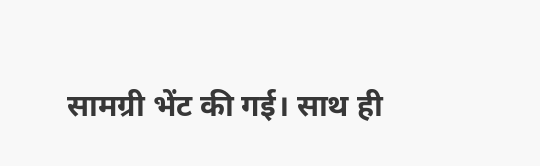सामग्री भेंट की गई। साथ ही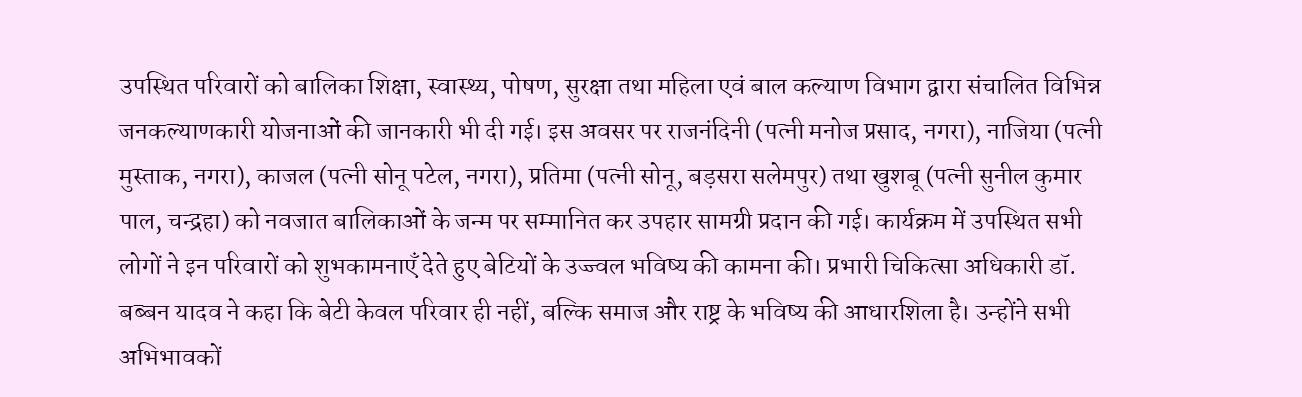उपस्थित परिवारों को बालिका शिक्षा, स्वास्थ्य, पोषण, सुरक्षा तथा महिला एवं बाल कल्याण विभाग द्वारा संचालित विभिन्न जनकल्याणकारी योजनाओं की जानकारी भी दी गई। इस अवसर पर राजनंदिनी (पत्नी मनोज प्रसाद, नगरा), नाजिया (पत्नी मुस्ताक, नगरा), काजल (पत्नी सोनू पटेल, नगरा), प्रतिमा (पत्नी सोनू, बड़सरा सलेमपुर) तथा खुशबू (पत्नी सुनील कुमार पाल, चन्द्रहा) को नवजात बालिकाओं के जन्म पर सम्मानित कर उपहार सामग्री प्रदान की गई। कार्यक्रम में उपस्थित सभी लोगों ने इन परिवारों को शुभकामनाएँ देते हुए बेटियों के उज्ज्वल भविष्य की कामना की। प्रभारी चिकित्सा अधिकारी डॉ. बब्बन यादव ने कहा कि बेटी केवल परिवार ही नहीं, बल्कि समाज और राष्ट्र के भविष्य की आधारशिला है। उन्होंने सभी अभिभावकों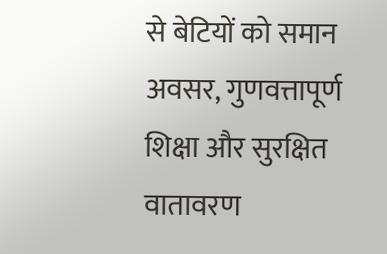से बेटियों को समान अवसर, गुणवत्तापूर्ण शिक्षा और सुरक्षित वातावरण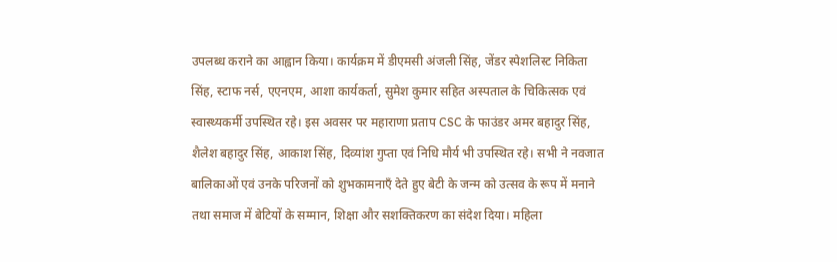उपलब्ध कराने का आह्वान किया। कार्यक्रम में डीएमसी अंजली सिंह, जेंडर स्पेशलिस्ट निकिता सिंह, स्टाफ नर्स, एएनएम, आशा कार्यकर्ता, सुमेश कुमार सहित अस्पताल के चिकित्सक एवं स्वास्थ्यकर्मी उपस्थित रहे। इस अवसर पर महाराणा प्रताप CSC के फाउंडर अमर बहादुर सिंह, शैलेश बहादुर सिंह, आकाश सिंह, दिव्यांश गुप्ता एवं निधि मौर्य भी उपस्थित रहे। सभी ने नवजात बालिकाओं एवं उनके परिजनों को शुभकामनाएँ देते हुए बेटी के जन्म को उत्सव के रूप में मनाने तथा समाज में बेटियों के सम्मान, शिक्षा और सशक्तिकरण का संदेश दिया। महिला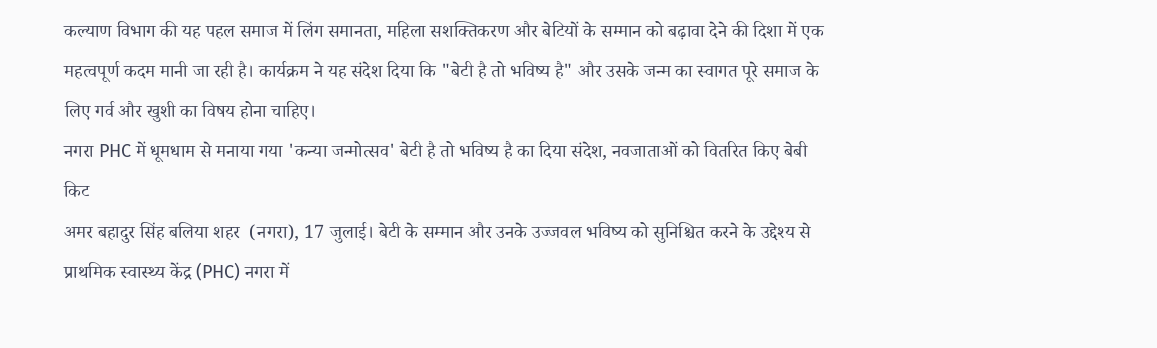कल्याण विभाग की यह पहल समाज में लिंग समानता, महिला सशक्तिकरण और बेटियों के सम्मान को बढ़ावा देने की दिशा में एक महत्वपूर्ण कदम मानी जा रही है। कार्यक्रम ने यह संदेश दिया कि "बेटी है तो भविष्य है" और उसके जन्म का स्वागत पूरे समाज के लिए गर्व और खुशी का विषय होना चाहिए।
नगरा PHC में धूमधाम से मनाया गया 'कन्या जन्मोत्सव' बेटी है तो भविष्य है का दिया संदेश, नवजाताओं को वितरित किए बेबी किट
अमर बहादुर सिंह बलिया शहर  (नगरा), 17 जुलाई। बेटी के सम्मान और उनके उज्जवल भविष्य को सुनिश्चित करने के उद्देश्य से प्राथमिक स्वास्थ्य केंद्र (PHC) नगरा में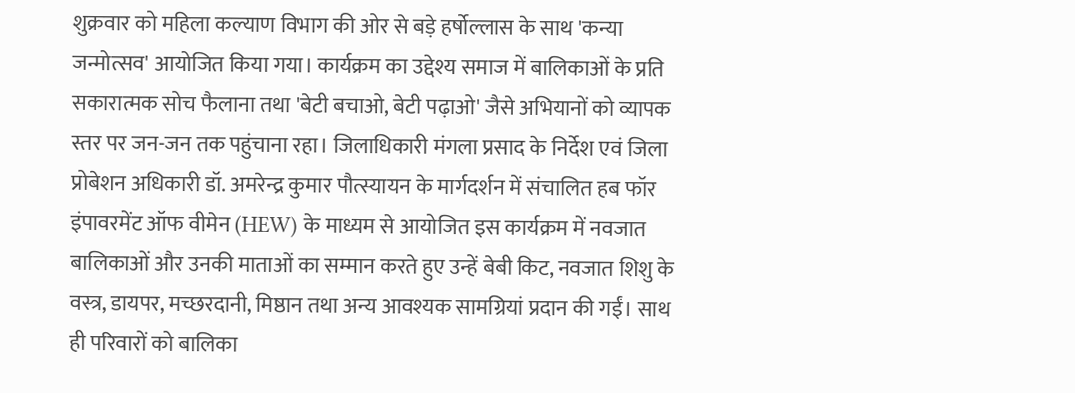शुक्रवार को महिला कल्याण विभाग की ओर से बड़े हर्षोल्लास के साथ 'कन्या जन्मोत्सव' आयोजित किया गया। कार्यक्रम का उद्देश्य समाज में बालिकाओं के प्रति सकारात्मक सोच फैलाना तथा 'बेटी बचाओ, बेटी पढ़ाओ' जैसे अभियानों को व्यापक स्तर पर जन-जन तक पहुंचाना रहा। जिलाधिकारी मंगला प्रसाद के निर्देश एवं जिला प्रोबेशन अधिकारी डॉ. अमरेन्द्र कुमार पौत्स्यायन के मार्गदर्शन में संचालित हब फॉर इंपावरमेंट ऑफ वीमेन (HEW) के माध्यम से आयोजित इस कार्यक्रम में नवजात बालिकाओं और उनकी माताओं का सम्मान करते हुए उन्हें बेबी किट, नवजात शिशु के वस्त्र, डायपर, मच्छरदानी, मिष्ठान तथा अन्य आवश्यक सामग्रियां प्रदान की गईं। साथ ही परिवारों को बालिका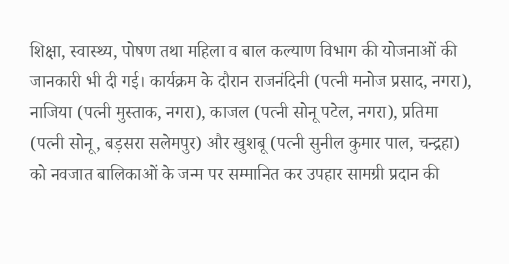शिक्षा, स्वास्थ्य, पोषण तथा महिला व बाल कल्याण विभाग की योजनाओं की जानकारी भी दी गई। कार्यक्रम के दौरान राजनंदिनी (पत्नी मनोज प्रसाद, नगरा), नाजिया (पत्नी मुस्ताक, नगरा), काजल (पत्नी सोनू पटेल, नगरा), प्रतिमा (पत्नी सोनू, बड़सरा सलेमपुर) और खुशबू (पत्नी सुनील कुमार पाल, चन्द्रहा) को नवजात बालिकाओं के जन्म पर सम्मानित कर उपहार सामग्री प्रदान की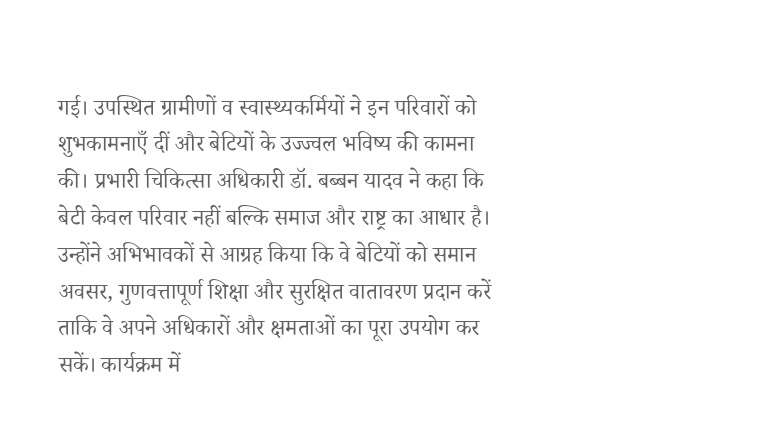गई। उपस्थित ग्रामीणों व स्वास्थ्यकर्मियों ने इन परिवारों को शुभकामनाएँ दीं और बेटियों के उज्ज्वल भविष्य की कामना की। प्रभारी चिकित्सा अधिकारी डॉ. बब्बन यादव ने कहा कि बेटी केवल परिवार नहीं बल्कि समाज और राष्ट्र का आधार है। उन्होंने अभिभावकों से आग्रह किया कि वे बेटियों को समान अवसर, गुणवत्तापूर्ण शिक्षा और सुरक्षित वातावरण प्रदान करें ताकि वे अपने अधिकारों और क्षमताओं का पूरा उपयोग कर सकें। कार्यक्रम में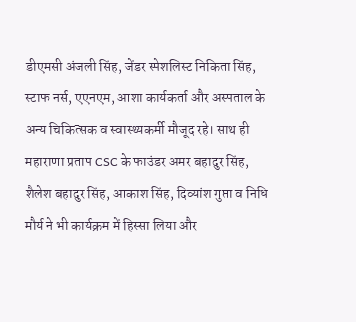डीएमसी अंजली सिंह, जेंडर स्पेशलिस्ट निकिता सिंह, स्टाफ नर्स, एएनएम, आशा कार्यकर्ता और अस्पताल के अन्य चिकित्सक व स्वास्थ्यकर्मी मौजूद रहे। साथ ही महाराणा प्रताप CSC के फाउंडर अमर बहादुर सिंह, शैलेश बहादुर सिंह, आकाश सिंह, दिव्यांश गुप्ता व निधि मौर्य ने भी कार्यक्रम में हिस्सा लिया और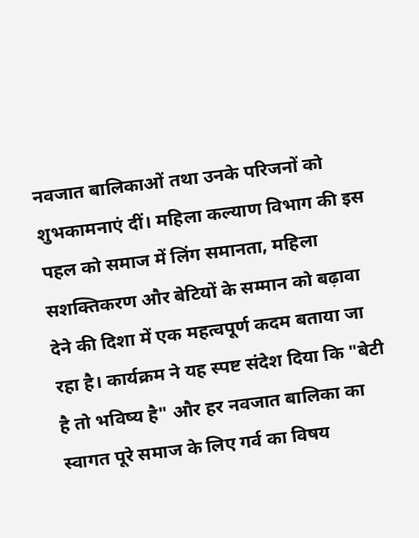नवजात बालिकाओं तथा उनके परिजनों को शुभकामनाएं दीं। महिला कल्याण विभाग की इस पहल को समाज में लिंग समानता, महिला सशक्तिकरण और बेटियों के सम्मान को बढ़ावा देने की दिशा में एक महत्वपूर्ण कदम बताया जा रहा है। कार्यक्रम ने यह स्पष्ट संदेश दिया कि "बेटी है तो भविष्य है" और हर नवजात बालिका का स्वागत पूरे समाज के लिए गर्व का विषय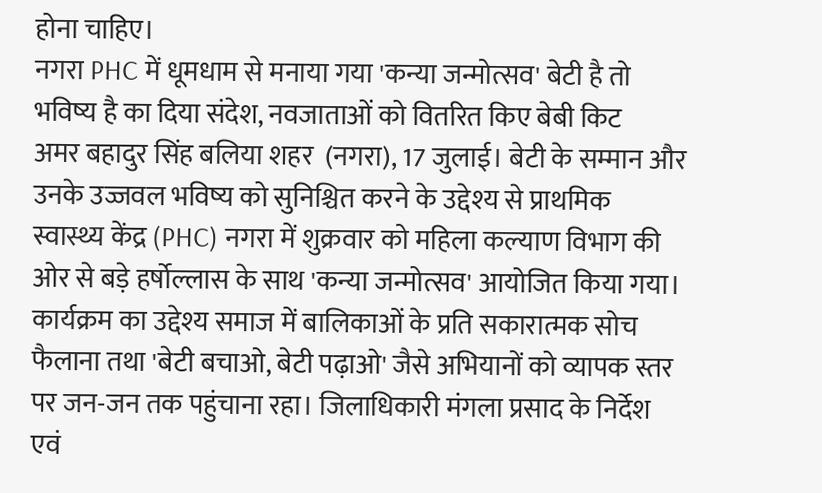होना चाहिए।
नगरा PHC में धूमधाम से मनाया गया 'कन्या जन्मोत्सव' बेटी है तो भविष्य है का दिया संदेश, नवजाताओं को वितरित किए बेबी किट
अमर बहादुर सिंह बलिया शहर  (नगरा), 17 जुलाई। बेटी के सम्मान और उनके उज्जवल भविष्य को सुनिश्चित करने के उद्देश्य से प्राथमिक स्वास्थ्य केंद्र (PHC) नगरा में शुक्रवार को महिला कल्याण विभाग की ओर से बड़े हर्षोल्लास के साथ 'कन्या जन्मोत्सव' आयोजित किया गया। कार्यक्रम का उद्देश्य समाज में बालिकाओं के प्रति सकारात्मक सोच फैलाना तथा 'बेटी बचाओ, बेटी पढ़ाओ' जैसे अभियानों को व्यापक स्तर पर जन-जन तक पहुंचाना रहा। जिलाधिकारी मंगला प्रसाद के निर्देश एवं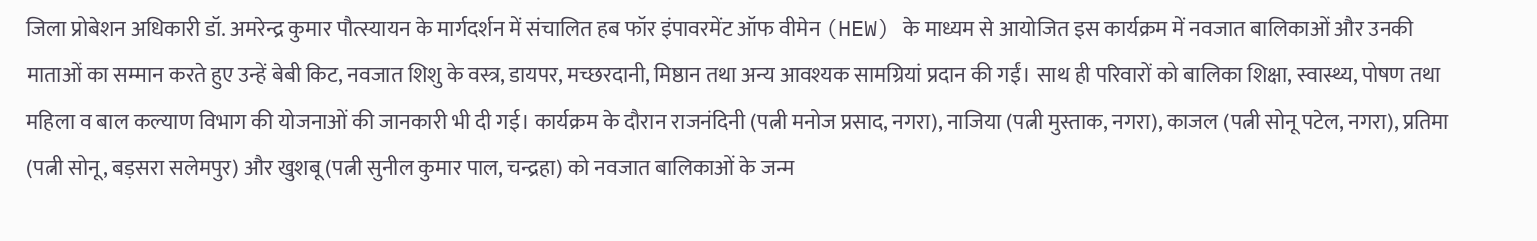जिला प्रोबेशन अधिकारी डॉ. अमरेन्द्र कुमार पौत्स्यायन के मार्गदर्शन में संचालित हब फॉर इंपावरमेंट ऑफ वीमेन (HEW) के माध्यम से आयोजित इस कार्यक्रम में नवजात बालिकाओं और उनकी माताओं का सम्मान करते हुए उन्हें बेबी किट, नवजात शिशु के वस्त्र, डायपर, मच्छरदानी, मिष्ठान तथा अन्य आवश्यक सामग्रियां प्रदान की गईं। साथ ही परिवारों को बालिका शिक्षा, स्वास्थ्य, पोषण तथा महिला व बाल कल्याण विभाग की योजनाओं की जानकारी भी दी गई। कार्यक्रम के दौरान राजनंदिनी (पत्नी मनोज प्रसाद, नगरा), नाजिया (पत्नी मुस्ताक, नगरा), काजल (पत्नी सोनू पटेल, नगरा), प्रतिमा (पत्नी सोनू, बड़सरा सलेमपुर) और खुशबू (पत्नी सुनील कुमार पाल, चन्द्रहा) को नवजात बालिकाओं के जन्म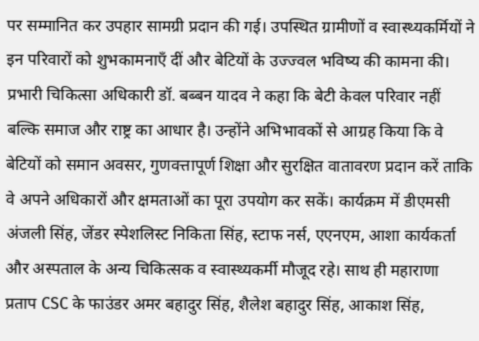पर सम्मानित कर उपहार सामग्री प्रदान की गई। उपस्थित ग्रामीणों व स्वास्थ्यकर्मियों ने इन परिवारों को शुभकामनाएँ दीं और बेटियों के उज्ज्वल भविष्य की कामना की। प्रभारी चिकित्सा अधिकारी डॉ. बब्बन यादव ने कहा कि बेटी केवल परिवार नहीं बल्कि समाज और राष्ट्र का आधार है। उन्होंने अभिभावकों से आग्रह किया कि वे बेटियों को समान अवसर, गुणवत्तापूर्ण शिक्षा और सुरक्षित वातावरण प्रदान करें ताकि वे अपने अधिकारों और क्षमताओं का पूरा उपयोग कर सकें। कार्यक्रम में डीएमसी अंजली सिंह, जेंडर स्पेशलिस्ट निकिता सिंह, स्टाफ नर्स, एएनएम, आशा कार्यकर्ता और अस्पताल के अन्य चिकित्सक व स्वास्थ्यकर्मी मौजूद रहे। साथ ही महाराणा प्रताप CSC के फाउंडर अमर बहादुर सिंह, शैलेश बहादुर सिंह, आकाश सिंह,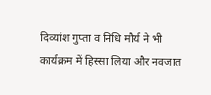दिव्यांश गुप्ता व निधि मौर्य ने भी कार्यक्रम में हिस्सा लिया और नवजात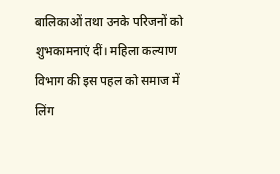बालिकाओं तथा उनके परिजनों को शुभकामनाएं दीं। महिला कल्याण विभाग की इस पहल को समाज में लिंग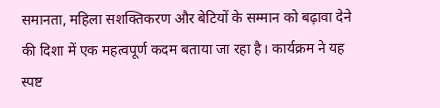समानता, महिला सशक्तिकरण और बेटियों के सम्मान को बढ़ावा देने की दिशा में एक महत्वपूर्ण कदम बताया जा रहा है। कार्यक्रम ने यह स्पष्ट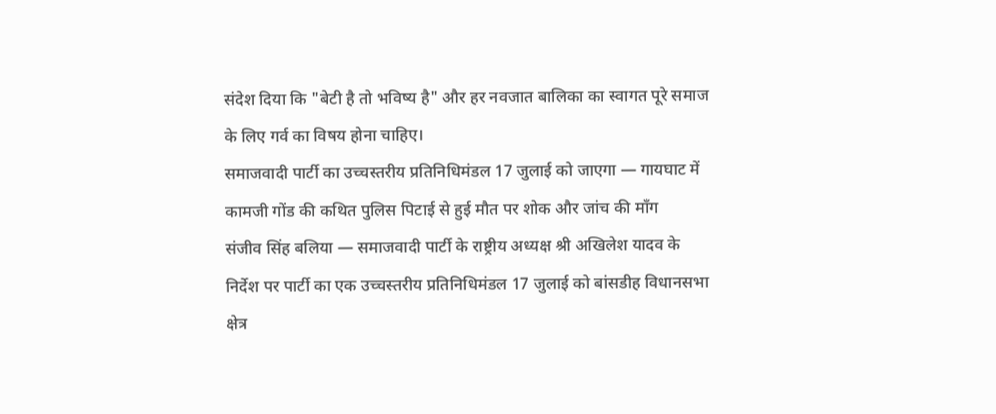संदेश दिया कि "बेटी है तो भविष्य है" और हर नवजात बालिका का स्वागत पूरे समाज के लिए गर्व का विषय होना चाहिए।
समाजवादी पार्टी का उच्चस्तरीय प्रतिनिधिमंडल 17 जुलाई को जाएगा — गायघाट में कामजी गोंड की कथित पुलिस पिटाई से हुई मौत पर शोक और जांच की माँग
संजीव सिंह बलिया — समाजवादी पार्टी के राष्ट्रीय अध्यक्ष श्री अखिलेश यादव के निर्देश पर पार्टी का एक उच्चस्तरीय प्रतिनिधिमंडल 17 जुलाई को बांसडीह विधानसभा क्षेत्र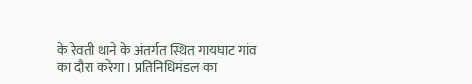के रेवती थाने के अंतर्गत स्थित गायघाट गांव का दौरा करेगा। प्रतिनिधिमंडल का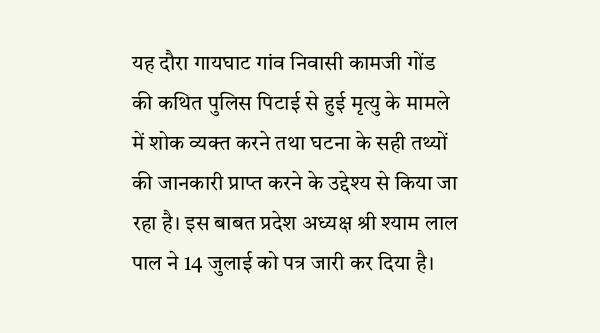यह दौरा गायघाट गांव निवासी कामजी गोंड की कथित पुलिस पिटाई से हुई मृत्यु के मामले में शोक व्यक्त करने तथा घटना के सही तथ्यों की जानकारी प्राप्त करने के उद्देश्य से किया जा रहा है। इस बाबत प्रदेश अध्यक्ष श्री श्याम लाल पाल ने 14 जुलाई को पत्र जारी कर दिया है।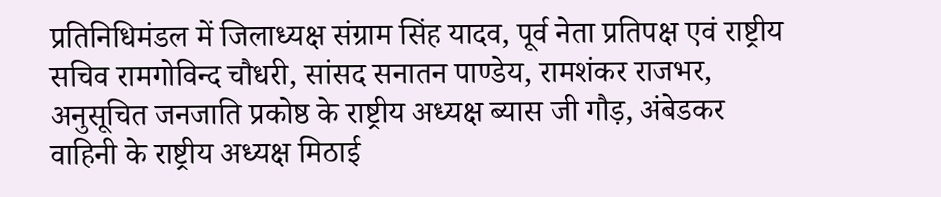प्रतिनिधिमंडल में जिलाध्यक्ष संग्राम सिंह यादव, पूर्व नेता प्रतिपक्ष एवं राष्ट्रीय सचिव रामगोविन्द चौधरी, सांसद सनातन पाण्डेय, रामशंकर राजभर, अनुसूचित जनजाति प्रकोष्ठ के राष्ट्रीय अध्यक्ष ब्यास जी गौड़, अंबेडकर वाहिनी के राष्ट्रीय अध्यक्ष मिठाई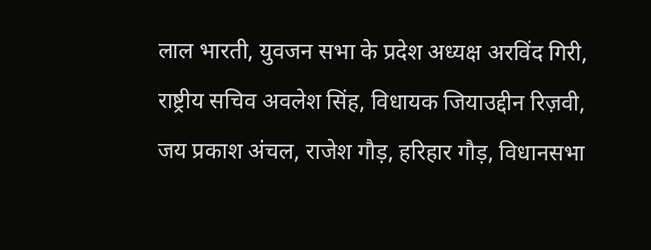लाल भारती, युवजन सभा के प्रदेश अध्यक्ष अरविंद गिरी, राष्ट्रीय सचिव अवलेश सिंह, विधायक जियाउद्दीन रिज़वी, जय प्रकाश अंचल, राजेश गौड़, हरिहार गौड़, विधानसभा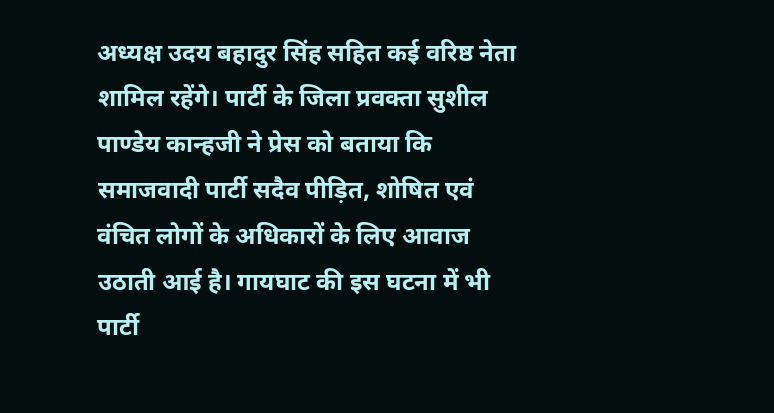अध्यक्ष उदय बहादुर सिंह सहित कई वरिष्ठ नेता शामिल रहेंगे। पार्टी के जिला प्रवक्ता सुशील पाण्डेय कान्हजी ने प्रेस को बताया कि समाजवादी पार्टी सदैव पीड़ित, शोषित एवं वंचित लोगों के अधिकारों के लिए आवाज उठाती आई है। गायघाट की इस घटना में भी पार्टी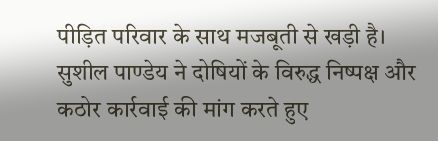पीड़ित परिवार के साथ मजबूती से खड़ी है। सुशील पाण्डेय ने दोषियों के विरुद्ध निष्पक्ष और कठोर कार्रवाई की मांग करते हुए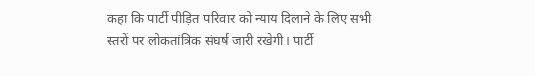कहा कि पार्टी पीड़ित परिवार को न्याय दिलाने के लिए सभी स्तरों पर लोकतांत्रिक संघर्ष जारी रखेगी। पार्टी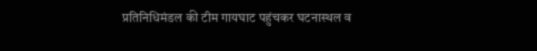प्रतिनिधिमंडल की टीम गायघाट पहुंचकर घटनास्थल व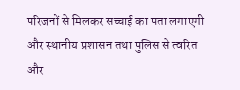परिजनों से मिलकर सच्चाई का पता लगाएगी और स्थानीय प्रशासन तथा पुलिस से त्वरित और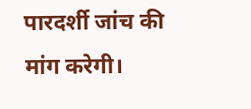पारदर्शी जांच की मांग करेगी।